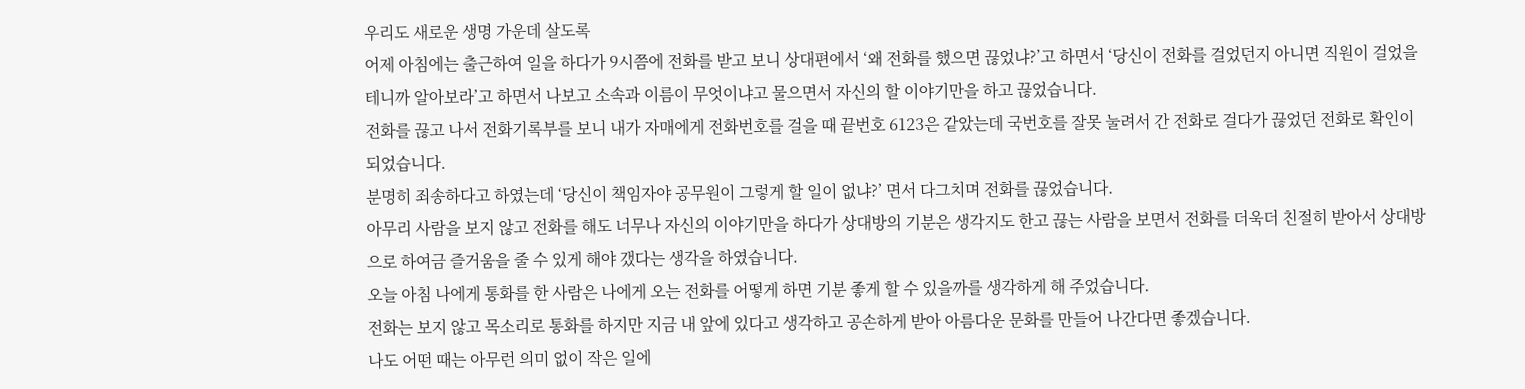우리도 새로운 생명 가운데 살도록
어제 아침에는 출근하여 일을 하다가 9시쯤에 전화를 받고 보니 상대편에서 ‘왜 전화를 했으면 끊었냐?’고 하면서 ‘당신이 전화를 걸었던지 아니면 직원이 걸었을 테니까 알아보라’고 하면서 나보고 소속과 이름이 무엇이냐고 물으면서 자신의 할 이야기만을 하고 끊었습니다.
전화를 끊고 나서 전화기록부를 보니 내가 자매에게 전화번호를 걸을 때 끝번호 6123은 같았는데 국번호를 잘못 눌려서 간 전화로 걸다가 끊었던 전화로 확인이 되었습니다.
분명히 죄송하다고 하였는데 ‘당신이 책임자야 공무원이 그렇게 할 일이 없냐?’ 면서 다그치며 전화를 끊었습니다.
아무리 사람을 보지 않고 전화를 해도 너무나 자신의 이야기만을 하다가 상대방의 기분은 생각지도 한고 끊는 사람을 보면서 전화를 더욱더 친절히 받아서 상대방으로 하여금 즐거움을 줄 수 있게 해야 갰다는 생각을 하였습니다.
오늘 아침 나에게 통화를 한 사람은 나에게 오는 전화를 어떻게 하면 기분 좋게 할 수 있을까를 생각하게 해 주었습니다.
전화는 보지 않고 목소리로 통화를 하지만 지금 내 앞에 있다고 생각하고 공손하게 받아 아름다운 문화를 만들어 나간다면 좋겠습니다.
나도 어떤 때는 아무런 의미 없이 작은 일에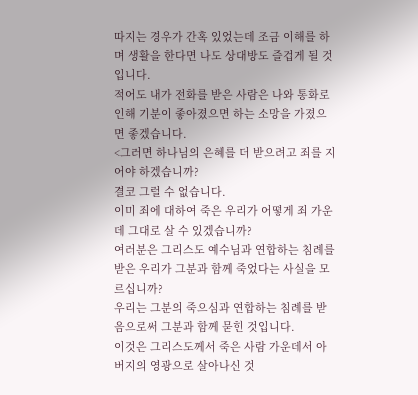따지는 경우가 간혹 있었는데 조금 이해를 하며 생활을 한다면 나도 상대방도 즐겁게 될 것입니다.
적어도 내가 전화를 받은 사람은 나와 통화로 인해 기분이 좋아졌으면 하는 소망을 가졌으면 좋겠습니다.
<그러면 하나님의 은혜를 더 받으려고 죄를 지어야 하겠습니까?
결코 그럴 수 없습니다.
이미 죄에 대하여 죽은 우리가 어떻게 죄 가운데 그대로 살 수 있겠습니까?
여러분은 그리스도 예수님과 연합하는 침례를 받은 우리가 그분과 함께 죽었다는 사실을 모르십니까?
우리는 그분의 죽으심과 연합하는 침례를 받음으로써 그분과 함께 묻힌 것입니다.
이것은 그리스도께서 죽은 사람 가운데서 아버지의 영광으로 살아나신 것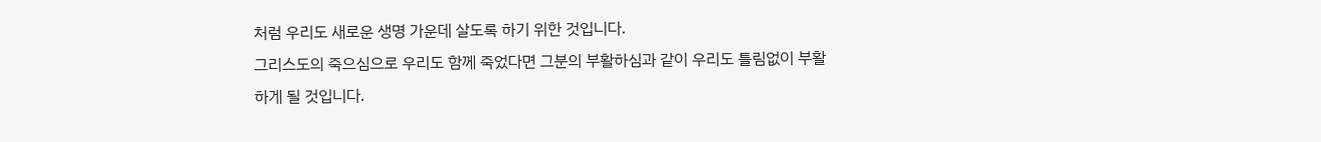처럼 우리도 새로운 생명 가운데 살도록 하기 위한 것입니다.
그리스도의 죽으심으로 우리도 함께 죽었다면 그분의 부활하심과 같이 우리도 틀림없이 부활하게 될 것입니다.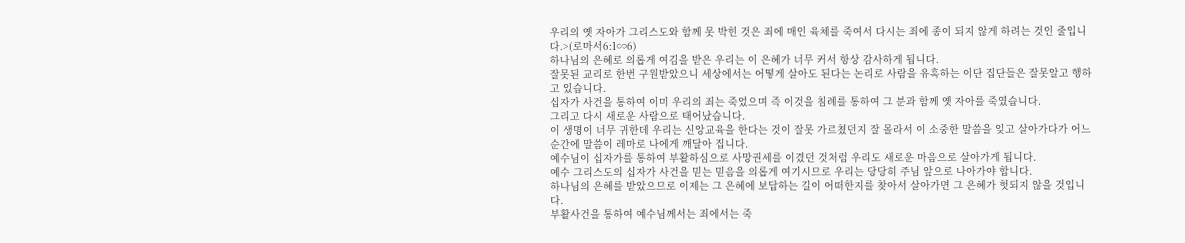우리의 옛 자아가 그리스도와 함께 못 박힌 것은 죄에 매인 육체를 죽여서 다시는 죄에 종이 되지 않게 하려는 것인 줄입니다.>(로마서6:1∽6)
하나님의 은혜로 의롭게 여김을 받은 우리는 이 은혜가 너무 커서 항상 감사하게 됩니다.
잘못된 교리로 한번 구원받았으니 세상에서는 어떻게 살아도 된다는 논리로 사람을 유혹하는 이단 집단들은 잘못알고 행하고 있습니다.
십자가 사건을 통하여 이미 우리의 죄는 죽었으며 즉 이것을 침례를 통하여 그 분과 함께 옛 자아를 죽였습니다.
그리고 다시 새로운 사람으로 태어났습니다.
이 생명이 너무 귀한데 우리는 신앙교육을 한다는 것이 잘못 가르쳤던지 잘 몰라서 이 소중한 말씀을 잊고 살아가다가 어느 순간에 말씀이 레마로 나에게 깨달아 집니다.
예수님이 십자가를 통하여 부활하심으로 사망권세를 이겼던 것처럼 우리도 새로운 마음으로 살아가게 됩니다.
예수 그리스도의 십자가 사건을 믿는 믿음을 의롭게 여기시므로 우리는 당당히 주님 앞으로 나아가야 합니다.
하나님의 은혜를 받았으므로 이제는 그 은혜에 보답하는 길이 어떠한지를 찾아서 살아가면 그 은혜가 헛되지 않을 것입니다.
부활사건을 통하여 예수님께서는 죄에서는 죽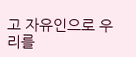고 자유인으로 우리를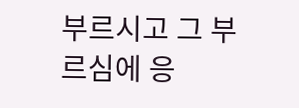부르시고 그 부르심에 응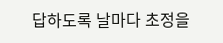답하도록 날마다 초정을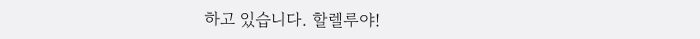하고 있습니다. 할렐루야!